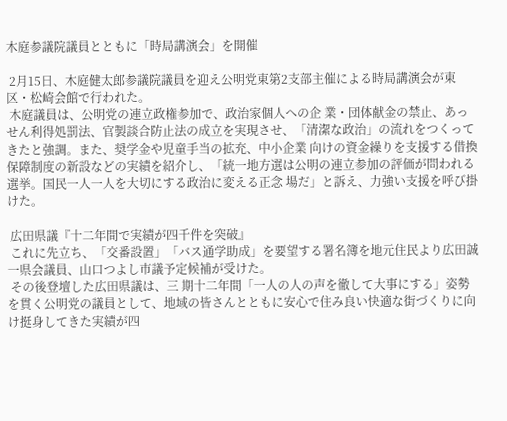木庭参議院議員とともに「時局講演会」を開催

 2月15日、木庭健太郎参議院議員を迎え公明党東第2支部主催による時局講演会が東 区・松崎会館で行われた。
 木庭議員は、公明党の連立政権参加で、政治家個人への企 業・団体献金の禁止、あっせん利得処罰法、官製談合防止法の成立を実現させ、「清潔な政治」の流れをつくってきたと強調。また、奨学金や児童手当の拡充、中小企業 向けの資金繰りを支援する借換保障制度の新設などの実績を紹介し、「統一地方選は公明の連立参加の評価が問われる選挙。国民一人一人を大切にする政治に変える正念 場だ」と訴え、力強い支援を呼び掛けた。

 広田県議『十二年間で実績が四千件を突破』
 これに先立ち、「交番設置」「バス通学助成」を要望する署名簿を地元住民より広田誠一県会議員、山口つよし市議予定候補が受けた。
 その後登壇した広田県議は、三 期十二年間「一人の人の声を徹して大事にする」姿勢を貫く公明党の議員として、地域の皆さんとともに安心で住み良い快適な街づくりに向け挺身してきた実績が四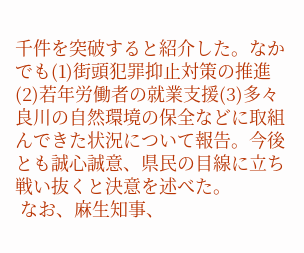千件を突破すると紹介した。なかでも(1)街頭犯罪抑止対策の推進(2)若年労働者の就業支援(3)多々良川の自然環境の保全などに取組んできた状況について報告。今後とも誠心誠意、県民の目線に立ち戦い抜くと決意を述べた。
 なお、麻生知事、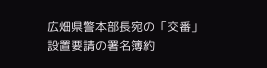広畑県警本部長宛の「交番」設置要請の署名簿約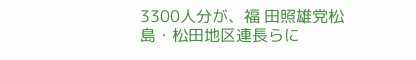3300人分が、福 田照雄党松島・松田地区連長らに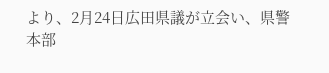より、2月24日広田県議が立会い、県警本部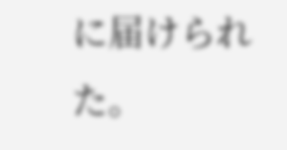に届けられた。